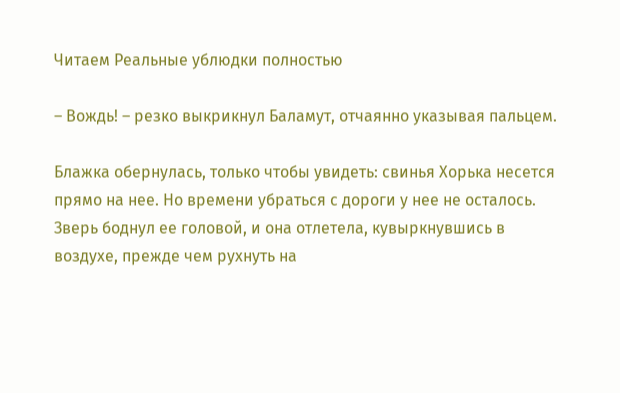Читаем Реальные ублюдки полностью

– Вождь! – резко выкрикнул Баламут, отчаянно указывая пальцем.

Блажка обернулась, только чтобы увидеть: свинья Хорька несется прямо на нее. Но времени убраться с дороги у нее не осталось. Зверь боднул ее головой, и она отлетела, кувыркнувшись в воздухе, прежде чем рухнуть на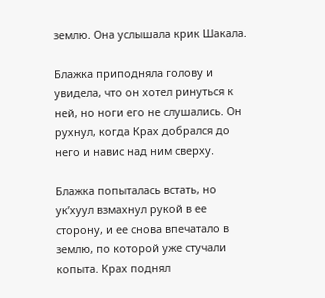землю. Она услышала крик Шакала.

Блажка приподняла голову и увидела, что он хотел ринуться к ней, но ноги его не слушались. Он рухнул, когда Крах добрался до него и навис над ним сверху.

Блажка попыталась встать, но ук’хуул взмахнул рукой в ее сторону, и ее снова впечатало в землю, по которой уже стучали копыта. Крах поднял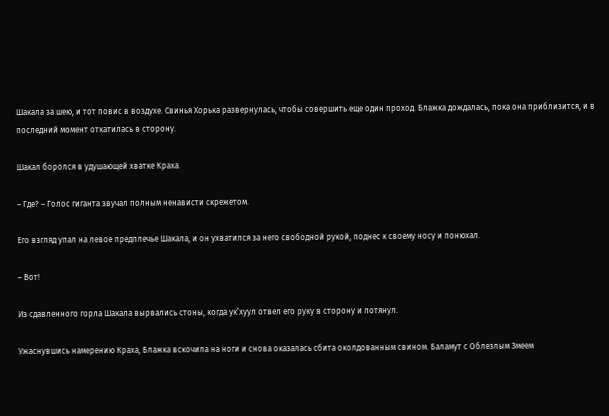Шакала за шею, и тот повис в воздухе. Свинья Хорька развернулась, чтобы совершить еще один проход. Блажка дождалась, пока она приблизится, и в последний момент откатилась в сторону.

Шакал боролся в удушающей хватке Краха.

– Где? – Голос гиганта звучал полным ненависти скрежетом.

Его взгляд упал на левое предплечье Шакала, и он ухватился за него свободной рукой, поднес к своему носу и понюхал.

– Вот!

Из сдавленного горла Шакала вырвались стоны, когда ук’хуул отвел его руку в сторону и потянул.

Ужаснувшись намерению Краха, Блажка вскочила на ноги и снова оказалась сбита околдованным свином. Баламут с Облезлым Змеем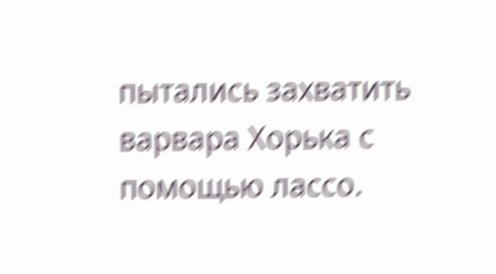пытались захватить варвара Хорька с помощью лассо.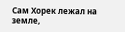Сам Хорек лежал на земле,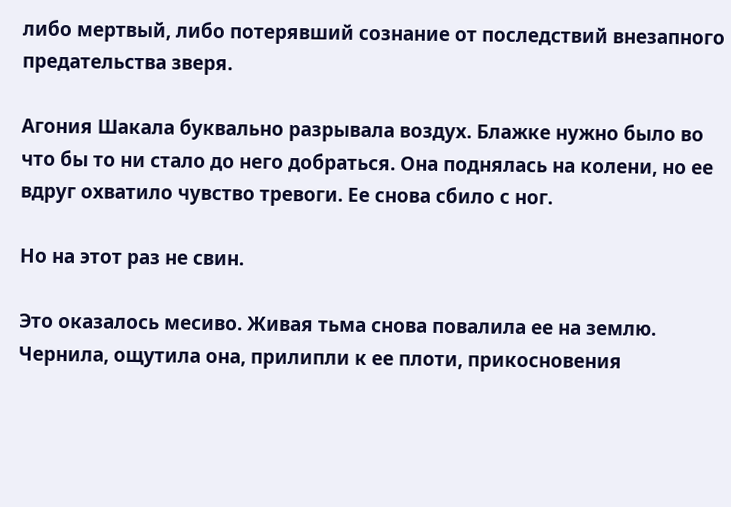либо мертвый, либо потерявший сознание от последствий внезапного предательства зверя.

Агония Шакала буквально разрывала воздух. Блажке нужно было во что бы то ни стало до него добраться. Она поднялась на колени, но ее вдруг охватило чувство тревоги. Ее снова сбило с ног.

Но на этот раз не свин.

Это оказалось месиво. Живая тьма снова повалила ее на землю. Чернила, ощутила она, прилипли к ее плоти, прикосновения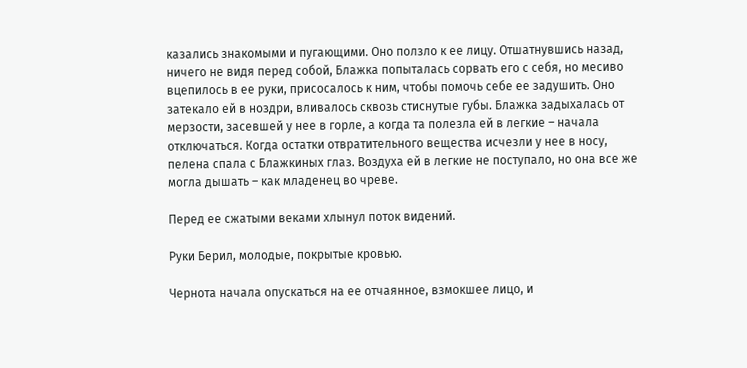казались знакомыми и пугающими. Оно ползло к ее лицу. Отшатнувшись назад, ничего не видя перед собой, Блажка попыталась сорвать его с себя, но месиво вцепилось в ее руки, присосалось к ним, чтобы помочь себе ее задушить. Оно затекало ей в ноздри, вливалось сквозь стиснутые губы. Блажка задыхалась от мерзости, засевшей у нее в горле, а когда та полезла ей в легкие – начала отключаться. Когда остатки отвратительного вещества исчезли у нее в носу, пелена спала с Блажкиных глаз. Воздуха ей в легкие не поступало, но она все же могла дышать – как младенец во чреве.

Перед ее сжатыми веками хлынул поток видений.

Руки Берил, молодые, покрытые кровью.

Чернота начала опускаться на ее отчаянное, взмокшее лицо, и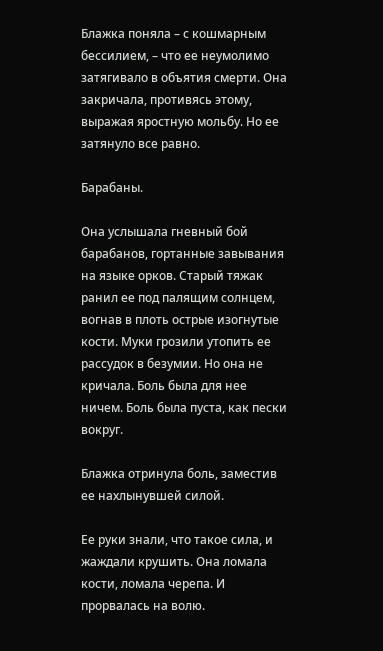Блажка поняла – с кошмарным бессилием, – что ее неумолимо затягивало в объятия смерти. Она закричала, противясь этому, выражая яростную мольбу. Но ее затянуло все равно.

Барабаны.

Она услышала гневный бой барабанов, гортанные завывания на языке орков. Старый тяжак ранил ее под палящим солнцем, вогнав в плоть острые изогнутые кости. Муки грозили утопить ее рассудок в безумии. Но она не кричала. Боль была для нее ничем. Боль была пуста, как пески вокруг.

Блажка отринула боль, заместив ее нахлынувшей силой.

Ее руки знали, что такое сила, и жаждали крушить. Она ломала кости, ломала черепа. И прорвалась на волю.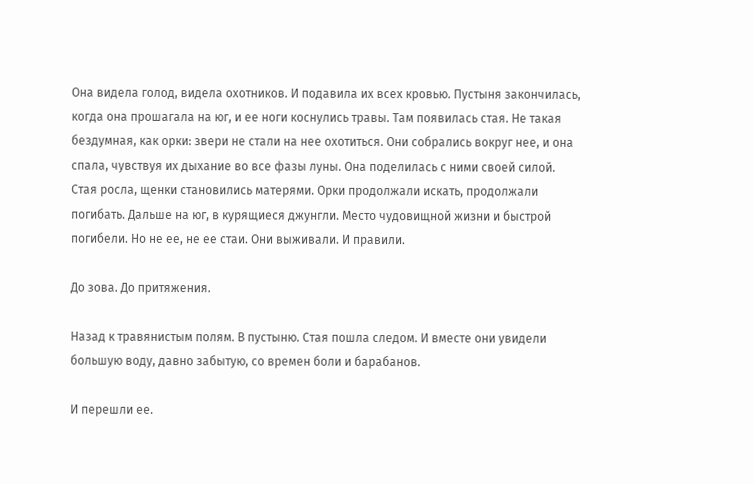Она видела голод, видела охотников. И подавила их всех кровью. Пустыня закончилась, когда она прошагала на юг, и ее ноги коснулись травы. Там появилась стая. Не такая бездумная, как орки: звери не стали на нее охотиться. Они собрались вокруг нее, и она спала, чувствуя их дыхание во все фазы луны. Она поделилась с ними своей силой. Стая росла, щенки становились матерями. Орки продолжали искать, продолжали погибать. Дальше на юг, в курящиеся джунгли. Место чудовищной жизни и быстрой погибели. Но не ее, не ее стаи. Они выживали. И правили.

До зова. До притяжения.

Назад к травянистым полям. В пустыню. Стая пошла следом. И вместе они увидели большую воду, давно забытую, со времен боли и барабанов.

И перешли ее.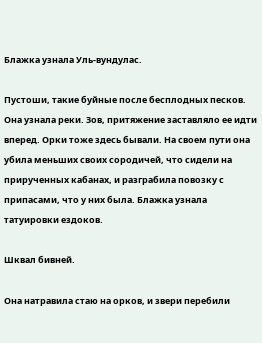Блажка узнала Уль-вундулас.

Пустоши, такие буйные после бесплодных песков. Она узнала реки. Зов, притяжение заставляло ее идти вперед. Орки тоже здесь бывали. На своем пути она убила меньших своих сородичей, что сидели на прирученных кабанах, и разграбила повозку с припасами, что у них была. Блажка узнала татуировки ездоков.

Шквал бивней.

Она натравила стаю на орков, и звери перебили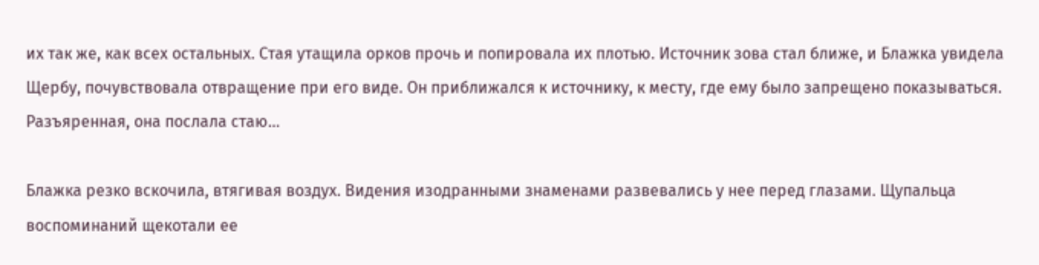их так же, как всех остальных. Стая утащила орков прочь и попировала их плотью. Источник зова стал ближе, и Блажка увидела Щербу, почувствовала отвращение при его виде. Он приближался к источнику, к месту, где ему было запрещено показываться. Разъяренная, она послала стаю…

Блажка резко вскочила, втягивая воздух. Видения изодранными знаменами развевались у нее перед глазами. Щупальца воспоминаний щекотали ее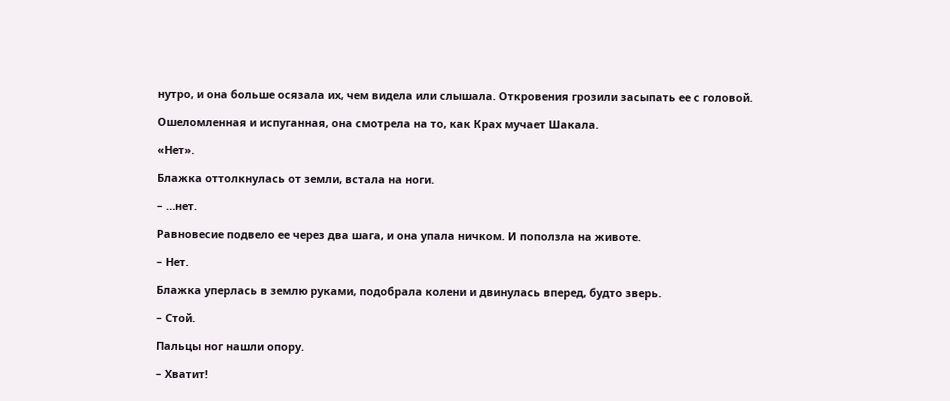нутро, и она больше осязала их, чем видела или слышала. Откровения грозили засыпать ее с головой.

Ошеломленная и испуганная, она смотрела на то, как Крах мучает Шакала.

«Нет».

Блажка оттолкнулась от земли, встала на ноги.

– …нет.

Равновесие подвело ее через два шага, и она упала ничком. И поползла на животе.

– Нет.

Блажка уперлась в землю руками, подобрала колени и двинулась вперед, будто зверь.

– Стой.

Пальцы ног нашли опору.

– Хватит!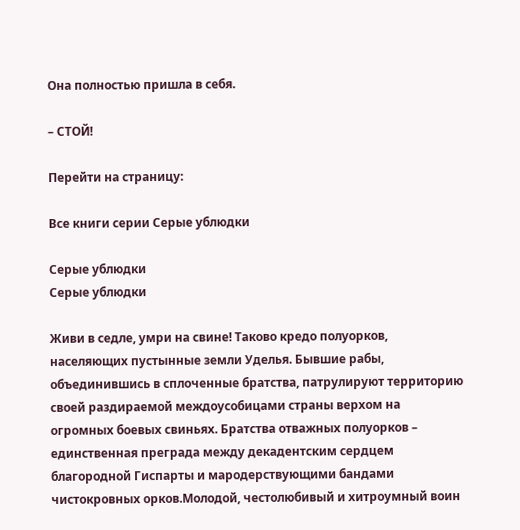Она полностью пришла в себя.

– СТОЙ!

Перейти на страницу:

Все книги серии Серые ублюдки

Серые ублюдки
Серые ублюдки

Живи в седле, умри на свине! Таково кредо полуорков, населяющих пустынные земли Уделья. Бывшие рабы, объединившись в сплоченные братства, патрулируют территорию своей раздираемой междоусобицами страны верхом на огромных боевых свиньях. Братства отважных полуорков – единственная преграда между декадентским сердцем благородной Гиспарты и мародерствующими бандами чистокровных орков.Молодой, честолюбивый и хитроумный воин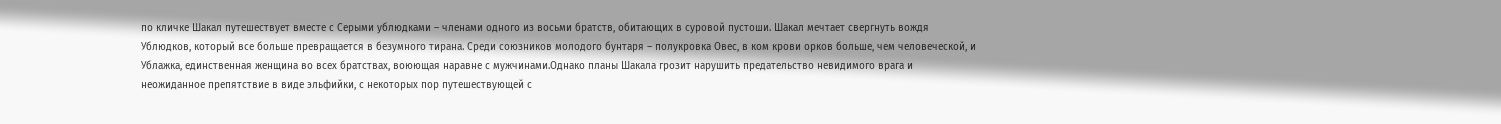по кличке Шакал путешествует вместе с Серыми ублюдками – членами одного из восьми братств, обитающих в суровой пустоши. Шакал мечтает свергнуть вождя Ублюдков, который все больше превращается в безумного тирана. Среди союзников молодого бунтаря – полукровка Овес, в ком крови орков больше, чем человеческой, и Ублажка, единственная женщина во всех братствах, воюющая наравне с мужчинами.Однако планы Шакала грозит нарушить предательство невидимого врага и неожиданное препятствие в виде эльфийки, с некоторых пор путешествующей с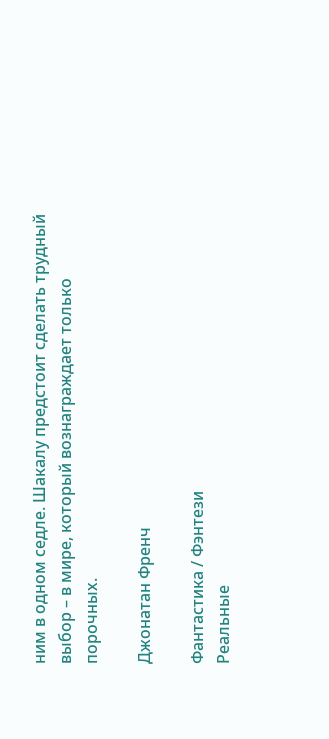ним в одном седле. Шакалу предстоит сделать трудный выбор – в мире, который вознаграждает только порочных.

Джонатан Френч

Фантастика / Фэнтези
Реальные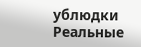ублюдки
Реальные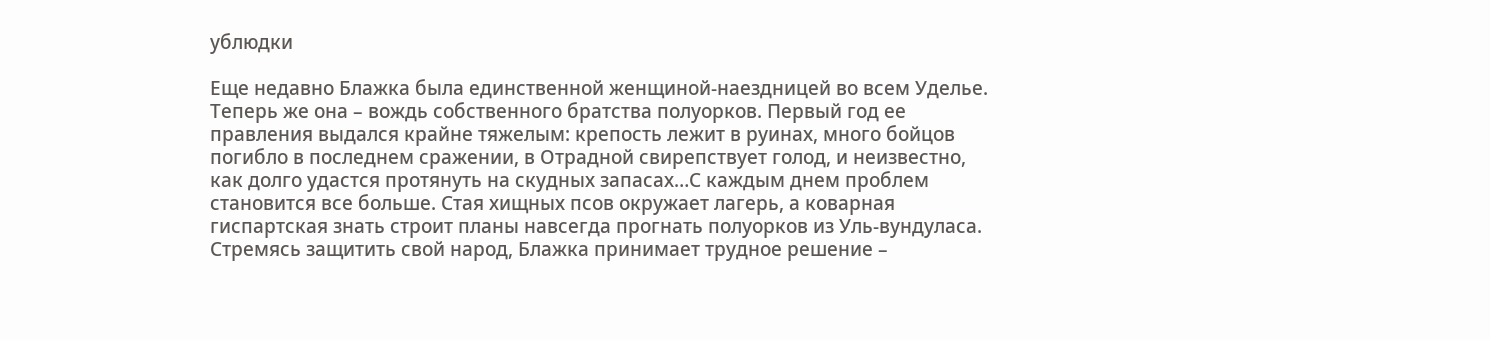ублюдки

Еще недавно Блажка была единственной женщиной-наездницей во всем Уделье. Теперь же она – вождь собственного братства полуорков. Первый год ее правления выдался крайне тяжелым: крепость лежит в руинах, много бойцов погибло в последнем сражении, в Отрадной свирепствует голод, и неизвестно, как долго удастся протянуть на скудных запасах…С каждым днем проблем становится все больше. Стая хищных псов окружает лагерь, а коварная гиспартская знать строит планы навсегда прогнать полуорков из Уль-вундуласа. Стремясь защитить свой народ, Блажка принимает трудное решение –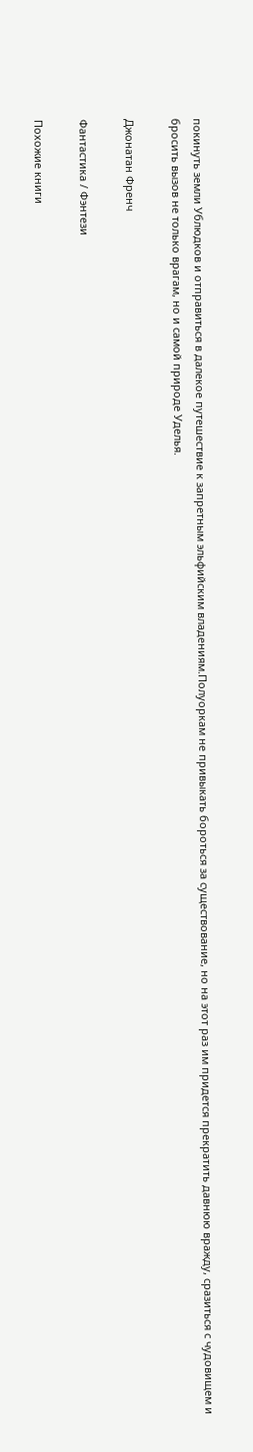покинуть земли Ублюдков и отправиться в далекое путешествие к запретным эльфийским владениям.Полуоркам не привыкать бороться за существование, но на этот раз им придется прекратить давнюю вражду, сразиться с чудовищем и бросить вызов не только врагам, но и самой природе Уделья.

Джонатан Френч

Фантастика / Фэнтези

Похожие книги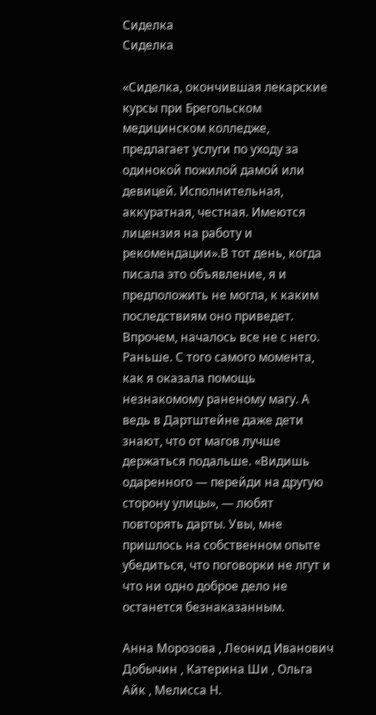Сиделка
Сиделка

«Сиделка, окончившая лекарские курсы при Брегольском медицинском колледже, предлагает услуги по уходу за одинокой пожилой дамой или девицей. Исполнительная, аккуратная, честная. Имеются лицензия на работу и рекомендации».В тот день, когда писала это объявление, я и предположить не могла, к каким последствиям оно приведет. Впрочем, началось все не с него. Раньше. С того самого момента, как я оказала помощь незнакомому раненому магу. А ведь в Дартштейне даже дети знают, что от магов лучше держаться подальше. «Видишь одаренного — перейди на другую сторону улицы», — любят повторять дарты. Увы, мне пришлось на собственном опыте убедиться, что поговорки не лгут и что ни одно доброе дело не останется безнаказанным.

Анна Морозова , Леонид Иванович Добычин , Катерина Ши , Ольга Айк , Мелисса Н.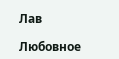Лав

Любовное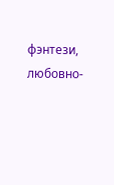фэнтези, любовно-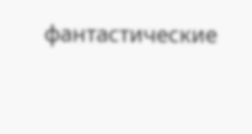фантастические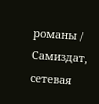романы / Самиздат, сетевая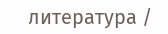литература /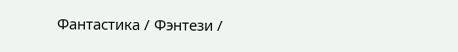Фантастика / Фэнтези /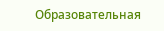Образовательная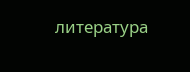литература